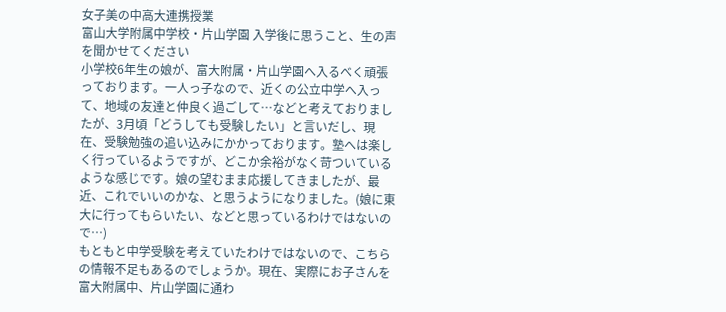女子美の中高大連携授業
富山大学附属中学校・片山学園 入学後に思うこと、生の声を聞かせてください
小学校6年生の娘が、富大附属・片山学園へ入るべく頑張っております。一人っ子なので、近くの公立中学へ入って、地域の友達と仲良く過ごして…などと考えておりましたが、3月頃「どうしても受験したい」と言いだし、現在、受験勉強の追い込みにかかっております。塾へは楽しく行っているようですが、どこか余裕がなく苛ついているような感じです。娘の望むまま応援してきましたが、最近、これでいいのかな、と思うようになりました。(娘に東大に行ってもらいたい、などと思っているわけではないので…)
もともと中学受験を考えていたわけではないので、こちらの情報不足もあるのでしょうか。現在、実際にお子さんを富大附属中、片山学園に通わ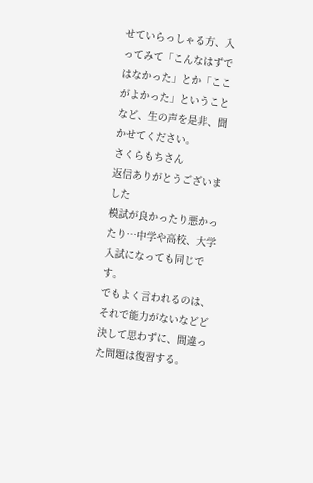せていらっしゃる方、入ってみて「こんなはずではなかった」とか「ここがよかった」ということなど、生の声を是非、聞かせてください。
さくらもちさん
返信ありがとうございました
模試が良かったり悪かったり…中学や高校、大学入試になっても同じです。
でもよく言われるのは、それで能力がないなどど決して思わずに、間違った問題は復習する。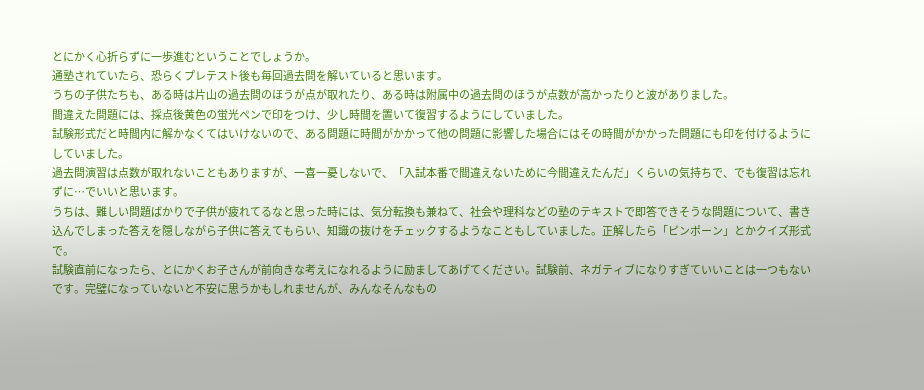とにかく心折らずに一歩進むということでしょうか。
通塾されていたら、恐らくプレテスト後も毎回過去問を解いていると思います。
うちの子供たちも、ある時は片山の過去問のほうが点が取れたり、ある時は附属中の過去問のほうが点数が高かったりと波がありました。
間違えた問題には、採点後黄色の蛍光ペンで印をつけ、少し時間を置いて復習するようにしていました。
試験形式だと時間内に解かなくてはいけないので、ある問題に時間がかかって他の問題に影響した場合にはその時間がかかった問題にも印を付けるようにしていました。
過去問演習は点数が取れないこともありますが、一喜一憂しないで、「入試本番で間違えないために今間違えたんだ」くらいの気持ちで、でも復習は忘れずに…でいいと思います。
うちは、難しい問題ばかりで子供が疲れてるなと思った時には、気分転換も兼ねて、社会や理科などの塾のテキストで即答できそうな問題について、書き込んでしまった答えを隠しながら子供に答えてもらい、知識の抜けをチェックするようなこともしていました。正解したら「ピンポーン」とかクイズ形式で。
試験直前になったら、とにかくお子さんが前向きな考えになれるように励ましてあげてください。試験前、ネガティブになりすぎていいことは一つもないです。完璧になっていないと不安に思うかもしれませんが、みんなそんなもの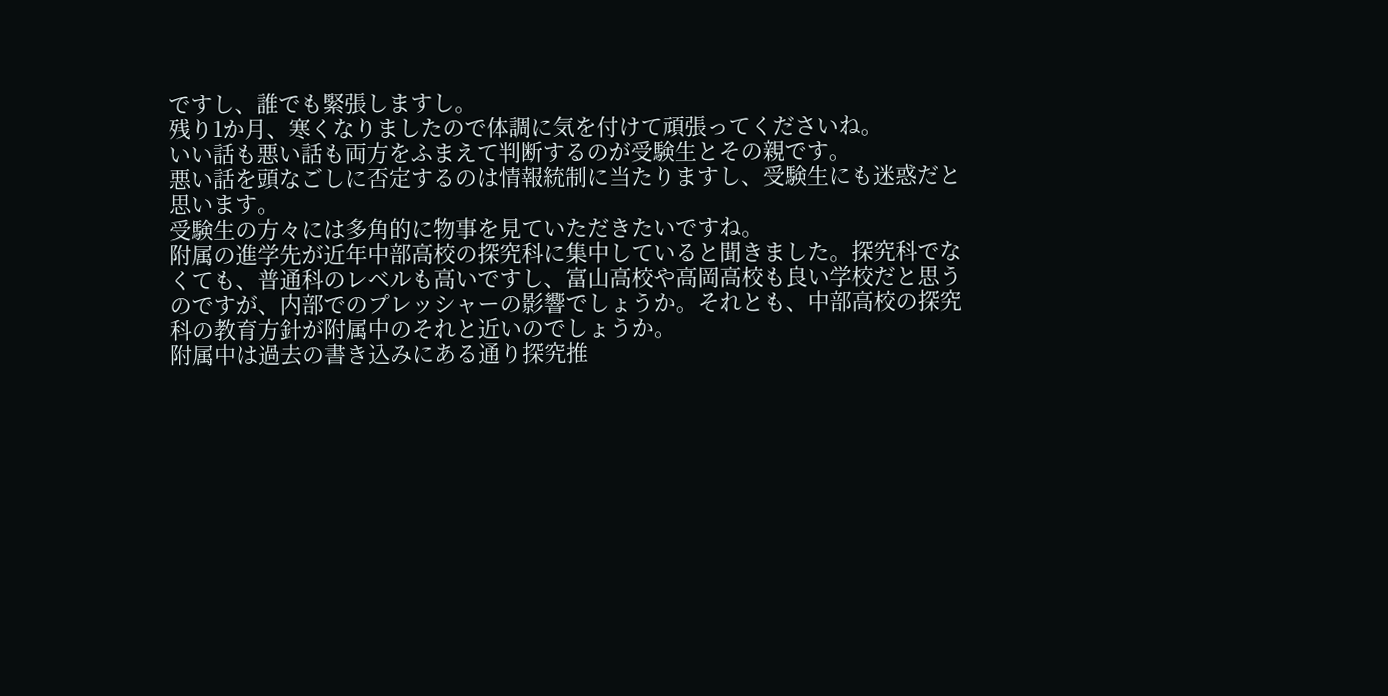ですし、誰でも緊張しますし。
残り1か月、寒くなりましたので体調に気を付けて頑張ってくださいね。
いい話も悪い話も両方をふまえて判断するのが受験生とその親です。
悪い話を頭なごしに否定するのは情報統制に当たりますし、受験生にも迷惑だと思います。
受験生の方々には多角的に物事を見ていただきたいですね。
附属の進学先が近年中部高校の探究科に集中していると聞きました。探究科でなくても、普通科のレベルも高いですし、富山高校や高岡高校も良い学校だと思うのですが、内部でのプレッシャーの影響でしょうか。それとも、中部高校の探究科の教育方針が附属中のそれと近いのでしょうか。
附属中は過去の書き込みにある通り探究推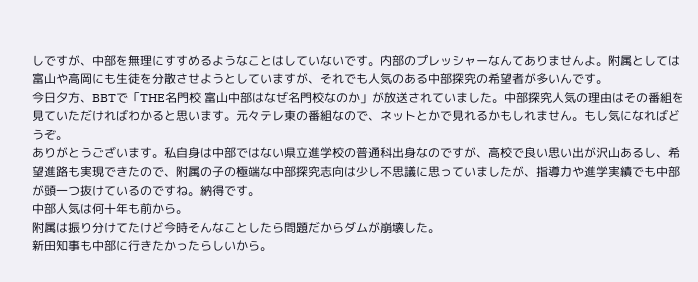しですが、中部を無理にすすめるようなことはしていないです。内部のプレッシャーなんてありませんよ。附属としては富山や高岡にも生徒を分散させようとしていますが、それでも人気のある中部探究の希望者が多いんです。
今日夕方、BBTで「THE名門校 富山中部はなぜ名門校なのか」が放送されていました。中部探究人気の理由はその番組を見ていただければわかると思います。元々テレ東の番組なので、ネットとかで見れるかもしれません。もし気になればどうぞ。
ありがとうございます。私自身は中部ではない県立進学校の普通科出身なのですが、高校で良い思い出が沢山あるし、希望進路も実現できたので、附属の子の極端な中部探究志向は少し不思議に思っていましたが、指導力や進学実績でも中部が頭一つ抜けているのですね。納得です。
中部人気は何十年も前から。
附属は振り分けてたけど今時そんなことしたら問題だからダムが崩壊した。
新田知事も中部に行きたかったらしいから。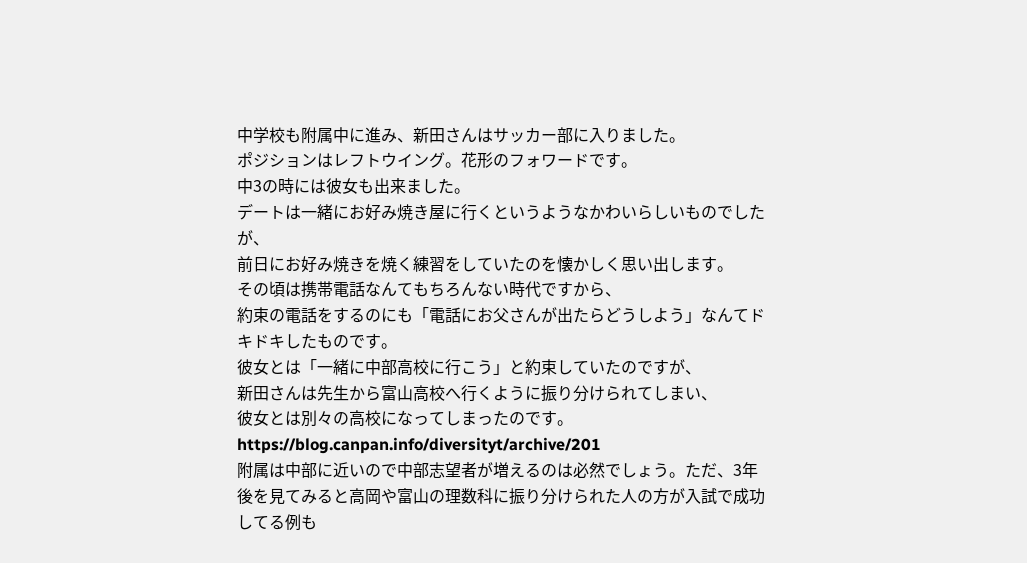中学校も附属中に進み、新田さんはサッカー部に入りました。
ポジションはレフトウイング。花形のフォワードです。
中3の時には彼女も出来ました。
デートは一緒にお好み焼き屋に行くというようなかわいらしいものでしたが、
前日にお好み焼きを焼く練習をしていたのを懐かしく思い出します。
その頃は携帯電話なんてもちろんない時代ですから、
約束の電話をするのにも「電話にお父さんが出たらどうしよう」なんてドキドキしたものです。
彼女とは「一緒に中部高校に行こう」と約束していたのですが、
新田さんは先生から富山高校へ行くように振り分けられてしまい、
彼女とは別々の高校になってしまったのです。
https://blog.canpan.info/diversityt/archive/201
附属は中部に近いので中部志望者が増えるのは必然でしょう。ただ、3年後を見てみると高岡や富山の理数科に振り分けられた人の方が入試で成功してる例も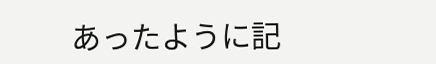あったように記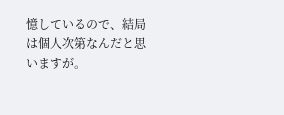憶しているので、結局は個人次第なんだと思いますが。